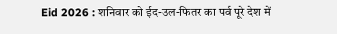Eid 2026 : शनिवार को ईद-उल-फितर का पर्व पूरे देश में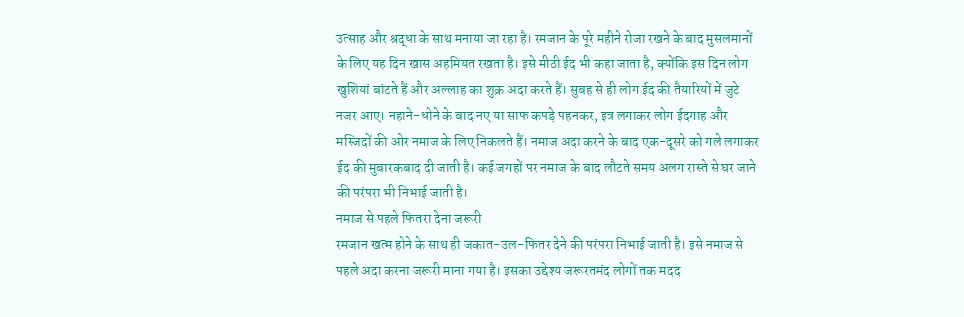उत्साह और श्रद्धा के साथ मनाया जा रहा है। रमजान के पूरे महीने रोजा रखने के बाद मुसलमानों के लिए यह दिन खास अहमियत रखता है। इसे मीठी ईद भी कहा जाता है, क्योंकि इस दिन लोग खुशियां बांटते हैं और अल्लाह का शुक्र अदा करते हैं। सुबह से ही लोग ईद की तैयारियों में जुटे नजर आए। नहाने-धोने के बाद नए या साफ कपड़े पहनकर, इत्र लगाकर लोग ईदगाह और मस्जिदों की ओर नमाज के लिए निकलते हैं। नमाज अदा करने के बाद एक-दूसरे को गले लगाकर ईद की मुबारकबाद दी जाती है। कई जगहों पर नमाज के बाद लौटते समय अलग रास्ते से घर जाने की परंपरा भी निभाई जाती है।
नमाज से पहले फितरा देना जरूरी
रमजान खत्म होने के साथ ही जकात-उल-फितर देने की परंपरा निभाई जाती है। इसे नमाज से पहले अदा करना जरूरी माना गया है। इसका उद्देश्य जरूरतमंद लोगों तक मदद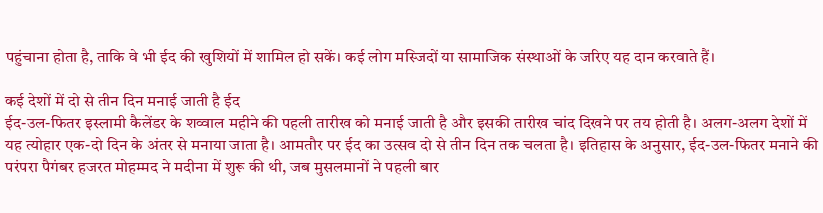पहुंचाना होता है, ताकि वे भी ईद की खुशियों में शामिल हो सकें। कई लोग मस्जिदों या सामाजिक संस्थाओं के जरिए यह दान करवाते हैं।

कई देशों में दो से तीन दिन मनाई जाती है ईद
ईद-उल-फितर इस्लामी कैलेंडर के शव्वाल महीने की पहली तारीख को मनाई जाती है और इसकी तारीख चांद दिखने पर तय होती है। अलग-अलग देशों में यह त्योहार एक-दो दिन के अंतर से मनाया जाता है। आमतौर पर ईद का उत्सव दो से तीन दिन तक चलता है। इतिहास के अनुसार, ईद-उल-फितर मनाने की परंपरा पैगंबर हजरत मोहम्मद ने मदीना में शुरू की थी, जब मुसलमानों ने पहली बार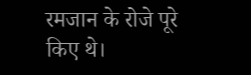रमजान के रोजे पूरे किए थे।